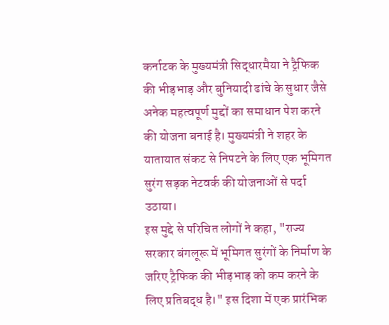कर्नाटक के मुख्यमंत्री सिद्धारमैया ने ट्रैफिक की भीड़भाड़ और बुनियादी ढांचे के सुधार जैसे अनेक महत्वपूर्ण मुद्दों का समाधान पेश करने की योजना बनाई है। मुख्यमंत्री ने शहर के यातायात संकट से निपटने के लिए एक भूमिगत सुरंग सड़क नेटवर्क की योजनाओं से पर्दा उठाया।
इस मुद्दे से परिचित लोगों ने कहा, "राज्य सरकार बंगलूरू में भूमिगत सुरंगों के निर्माण के जरिए ट्रैफिक की भीड़भाड़ को कम करने के लिए प्रतिबद्ध है।" इस दिशा में एक प्रारंभिक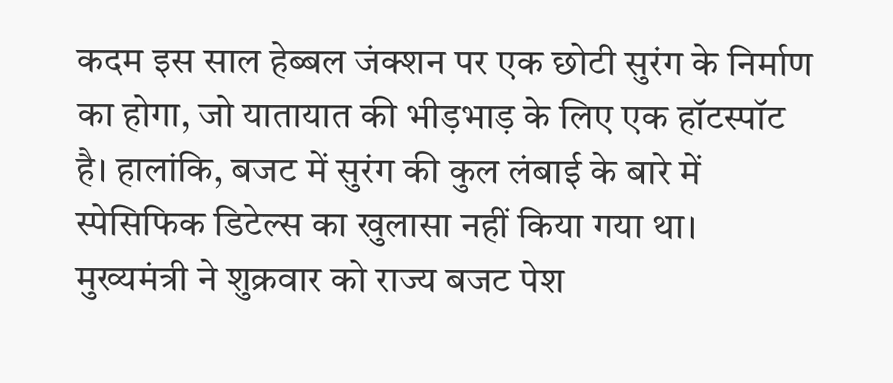कदम इस साल हेब्बल जंक्शन पर एक छोटी सुरंग के निर्माण का होगा, जो यातायात की भीड़भाड़ के लिए एक हॉटस्पॉट है। हालांकि, बजट में सुरंग की कुल लंबाई के बारे में स्पेसिफिक डिटेल्स का खुलासा नहीं किया गया था।
मुख्यमंत्री ने शुक्रवार को राज्य बजट पेश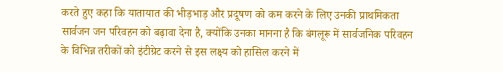करते हुए कहा कि यातायात की भीड़भाड़ और प्रदूषण को कम करने के लिए उनकी प्राथमिकता सार्वजन जन परिवहन को बढ़ावा देना है, क्योंकि उनका मानना है कि बंगलूरू में सार्वजनिक परिवहन के विभिन्न तरीकों को इंटीग्रेट करने से इस लक्ष्य को हासिल करने में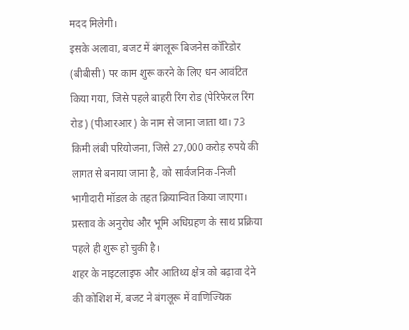मदद मिलेगी।
इसके अलावा, बजट में बंगलूरू बिजनेस कॉरिडोर (बीबीसी) पर काम शुरू करने के लिए धन आवंटित किया गया, जिसे पहले बाहरी रिंग रोड (पेरिफेरल रिंग रोड) (पीआरआर) के नाम से जाना जाता था। 73 किमी लंबी परियोजना, जिसे 27,000 करोड़ रुपये की लागत से बनाया जाना है, को सार्वजनिक-निजी भागीदारी मॉडल के तहत क्रियान्वित किया जाएगा। प्रस्ताव के अनुरोध और भूमि अधिग्रहण के साथ प्रक्रिया पहले ही शुरू हो चुकी है।
शहर के नाइटलाइफ और आतिथ्य क्षेत्र को बढ़ावा देने की कोशिश में, बजट ने बंगलूरू में वाणिज्यिक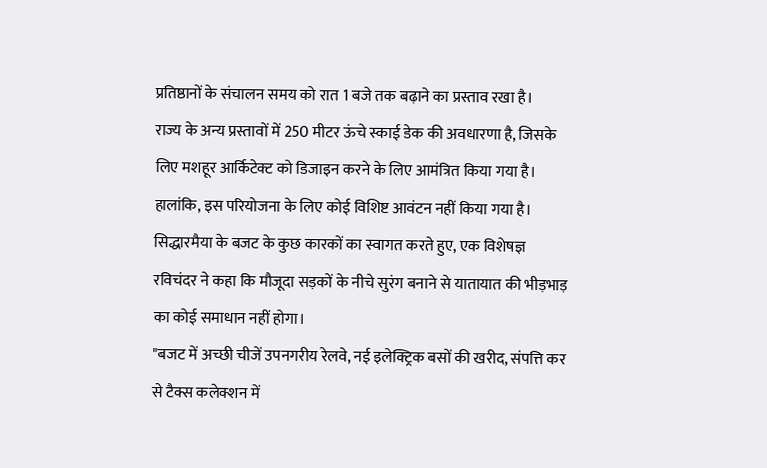प्रतिष्ठानों के संचालन समय को रात 1 बजे तक बढ़ाने का प्रस्ताव रखा है।
राज्य के अन्य प्रस्तावों में 250 मीटर ऊंचे स्काई डेक की अवधारणा है, जिसके लिए मशहूर आर्किटेक्ट को डिजाइन करने के लिए आमंत्रित किया गया है। हालांकि, इस परियोजना के लिए कोई विशिष्ट आवंटन नहीं किया गया है।
सिद्धारमैया के बजट के कुछ कारकों का स्वागत करते हुए, एक विशेषज्ञ रविचंदर ने कहा कि मौजूदा सड़कों के नीचे सुरंग बनाने से यातायात की भीड़भाड़ का कोई समाधान नहीं होगा।
"बजट में अच्छी चीजें उपनगरीय रेलवे, नई इलेक्ट्रिक बसों की खरीद, संपत्ति कर से टैक्स कलेक्शन में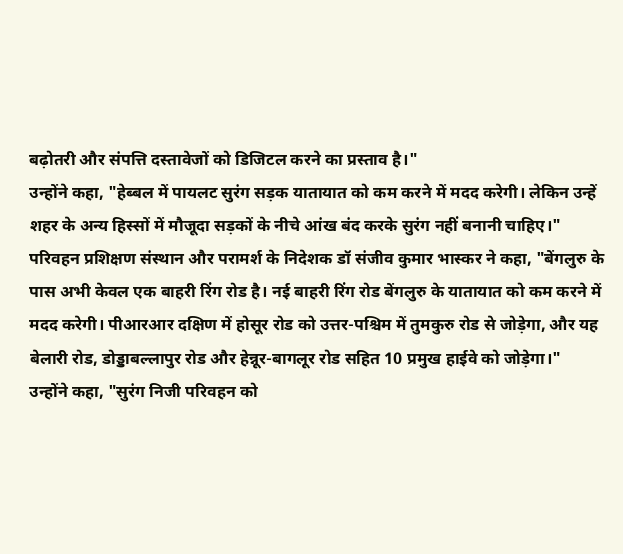बढ़ोतरी और संपत्ति दस्तावेजों को डिजिटल करने का प्रस्ताव है।"
उन्होंने कहा, "हेब्बल में पायलट सुरंग सड़क यातायात को कम करने में मदद करेगी। लेकिन उन्हें शहर के अन्य हिस्सों में मौजूदा सड़कों के नीचे आंख बंद करके सुरंग नहीं बनानी चाहिए।"
परिवहन प्रशिक्षण संस्थान और परामर्श के निदेशक डॉ संजीव कुमार भास्कर ने कहा, "बेंगलुरु के पास अभी केवल एक बाहरी रिंग रोड है। नई बाहरी रिंग रोड बेंगलुरु के यातायात को कम करने में मदद करेगी। पीआरआर दक्षिण में होसूर रोड को उत्तर-पश्चिम में तुमकुरु रोड से जोड़ेगा, और यह बेलारी रोड, डोड्डाबल्लापुर रोड और हेन्नूर-बागलूर रोड सहित 10 प्रमुख हाईवे को जोड़ेगा।"
उन्होंने कहा, "सुरंग निजी परिवहन को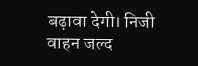बढ़ावा देगी। निजी वाहन जल्द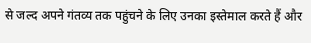से जल्द अपने गंतव्य तक पहुंचने के लिए उनका इस्तेमाल करते हैं और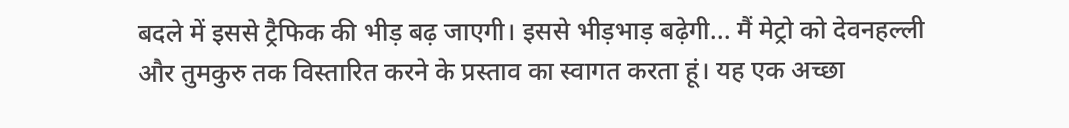बदले में इससे ट्रैफिक की भीड़ बढ़ जाएगी। इससे भीड़भाड़ बढ़ेगी... मैं मेट्रो को देवनहल्ली और तुमकुरु तक विस्तारित करने के प्रस्ताव का स्वागत करता हूं। यह एक अच्छा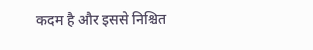कदम है और इससे निश्चित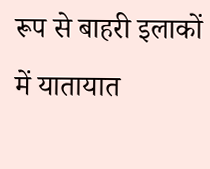रूप से बाहरी इलाकों में यातायात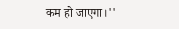कम हो जाएगा।''